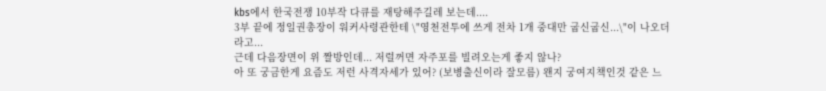kbs에서 한국전쟁 10부작 다큐를 재탕해주길레 보는데....
3부 끝에 정일권총장이 워커사령관한테 \"영천전투에 쓰게 전차 1개 중대만 굽신굽신...\"이 나오더라고...
근데 다음장면이 위 짤방인데... 저럴꺼면 자주포를 빌려오는게 좋지 않나?
아 또 궁금한게 요즘도 저런 사격자세가 있어? (보병출신이라 잘모름) 왠지 궁여지책인것 같은 느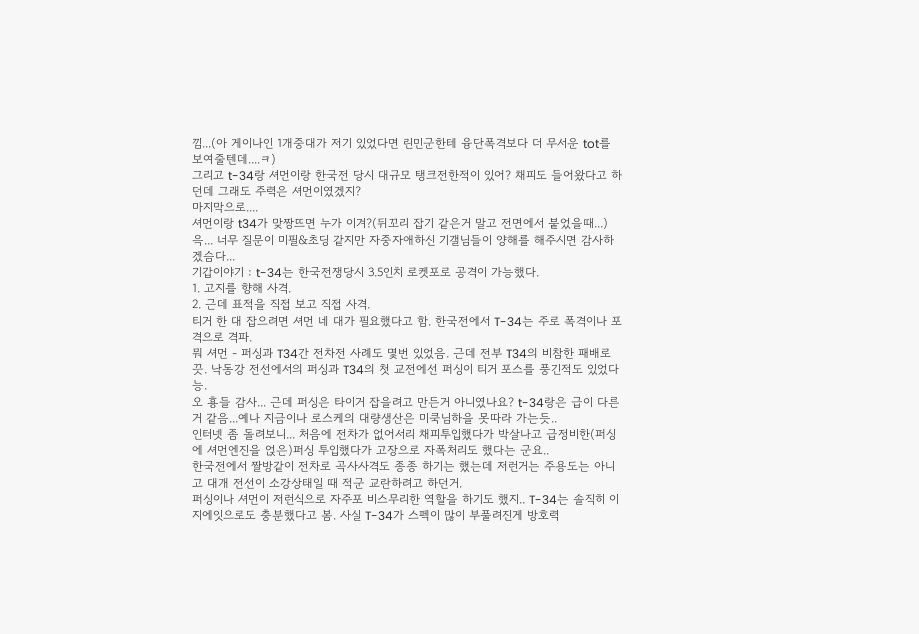낌...(아 게이나인 1개중대가 저기 있었다면 린민군한테 융단폭격보다 더 무서운 tot를 보여줄텐데....ㅋ)
그리고 t-34랑 셔먼이랑 한국전 당시 대규모 탱크전한적이 있어? 채피도 들어왔다고 하던데 그래도 주력은 셔먼이였겠지?
마지막으로....
셔먼이랑 t34가 맞짱뜨면 누가 이겨?(뒤꼬리 잡기 같은거 말고 전면에서 붙었을때...)
윽... 너무 질문이 미필&초딩 같지만 자중자애하신 기갤님들이 양해를 해주시면 감사하겠슴다...
기갑이야기 : t-34는 한국전쟁당시 3.5인치 로켓포로 공격이 가능했다.
1. 고지를 향해 사격.
2. 근데 표적을 직접 보고 직접 사격.
티거 한 대 잡으려면 셔먼 네 대가 필요했다고 함. 한국전에서 T-34는 주로 폭격이나 포격으로 격파.
뭐 셔먼 - 퍼싱과 T34간 전차전 사례도 몇번 있었음. 근데 전부 T34의 비참한 패배로 끗. 낙동강 전선에서의 퍼싱과 T34의 첫 교전에선 퍼싱이 티거 포스를 풍긴적도 있었다능.
오 횽들 감사... 근데 퍼싱은 타이거 잡을려고 만든거 아니였나요? t-34랑은 급이 다른거 같음...예나 지금이나 로스케의 대량생산은 미쿡님하을 못따라 가는듯..
인터넷 좀 돌려보니... 처음에 전차가 없어서리 채피투입했다가 박살나고 급정비한(퍼싱에 셔먼엔진을 얹은)퍼싱 투입했다가 고장으로 자폭처리도 했다는 군요..
한국전에서 짤방같이 전차로 곡사사격도 종종 하기는 했는데 저런거는 주용도는 아니고 대개 전선이 소강상태일 때 적군 교란하려고 하던거.
퍼싱이나 셔먼이 저런식으로 자주포 비스무리한 역할을 하기도 했지.. T-34는 솔직히 이지에잇으로도 충분했다고 봄. 사실 T-34가 스펙이 많이 부풀려진게 방호력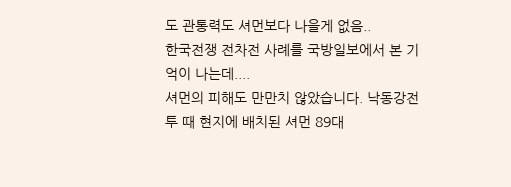도 관통력도 셔먼보다 나을게 없음..
한국전쟁 전차전 사례를 국방일보에서 본 기억이 나는데....
셔먼의 피해도 만만치 않았습니다. 낙동강전투 때 현지에 배치된 셔먼 89대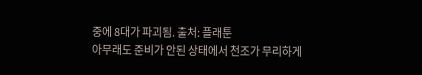중에 8대가 파괴됨. 출처: 플래툰
아무래도 준비가 안된 상태에서 천조가 무리하게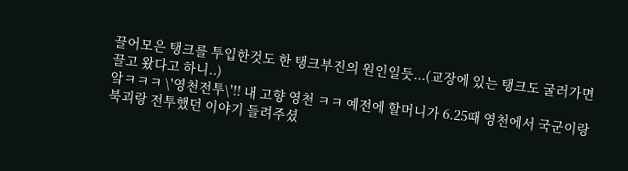끌어모은 탱크를 투입한것도 한 탱크부진의 원인일듯...(교장에 있는 탱크도 굴러가면 끌고 왔다고 하니..)
앜ㅋㅋㅋ \'영천전투\'!! 내 고향 영천 ㅋㅋ 예전에 할머니가 6.25때 영천에서 국군이랑 북괴랑 전투했던 이야기 들려주셨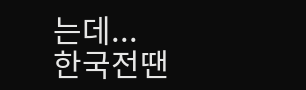는데...
한국전땐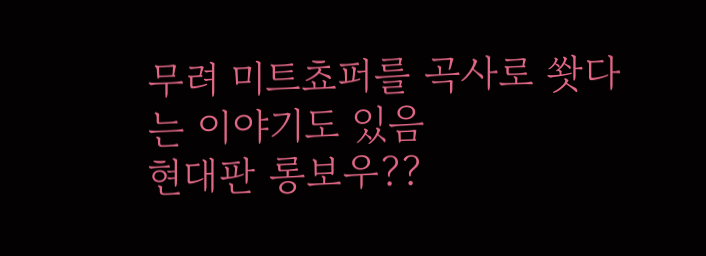무려 미트쵸퍼를 곡사로 쐇다는 이야기도 있음
현대판 롱보우??